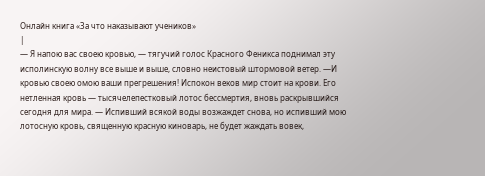Онлайн книга «За что наказывают учеников»
|
— Я напою вас своею кровью, — тягучий голос Красного Феникса поднимал эту исполинскую волну все выше и выше, словно неистовый штормовой ветер. —И кровью своею омою ваши прегрешения! Испокон веков мир стоит на крови. Его нетленная кровь — тысячелепестковый лотос бессмертия, вновь раскрывшийся сегодня для мира. — Испивший всякой воды возжаждет снова, но испивший мою лотосную кровь, священную красную киноварь, не будет жаждать вовек,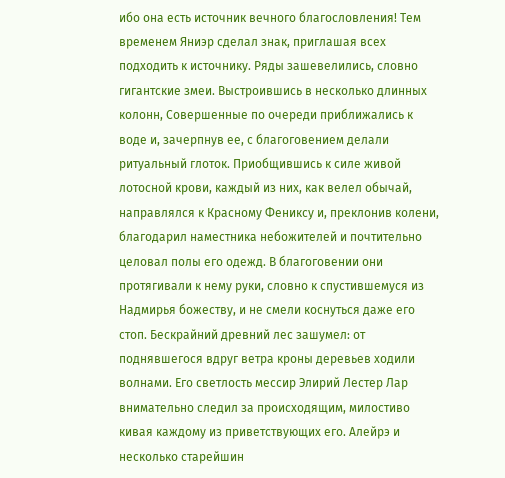ибо она есть источник вечного благословления! Тем временем Яниэр сделал знак, приглашая всех подходить к источнику. Ряды зашевелились, словно гигантские змеи. Выстроившись в несколько длинных колонн, Совершенные по очереди приближались к воде и, зачерпнув ее, с благоговением делали ритуальный глоток. Приобщившись к силе живой лотосной крови, каждый из них, как велел обычай, направлялся к Красному Фениксу и, преклонив колени, благодарил наместника небожителей и почтительно целовал полы его одежд. В благоговении они протягивали к нему руки, словно к спустившемуся из Надмирья божеству, и не смели коснуться даже его стоп. Бескрайний древний лес зашумел: от поднявшегося вдруг ветра кроны деревьев ходили волнами. Его светлость мессир Элирий Лестер Лар внимательно следил за происходящим, милостиво кивая каждому из приветствующих его. Алейрэ и несколько старейшин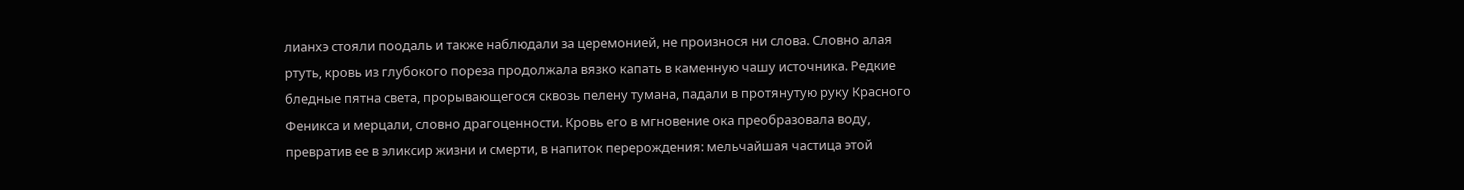лианхэ стояли поодаль и также наблюдали за церемонией, не произнося ни слова. Словно алая ртуть, кровь из глубокого пореза продолжала вязко капать в каменную чашу источника. Редкие бледные пятна света, прорывающегося сквозь пелену тумана, падали в протянутую руку Красного Феникса и мерцали, словно драгоценности. Кровь его в мгновение ока преобразовала воду, превратив ее в эликсир жизни и смерти, в напиток перерождения: мельчайшая частица этой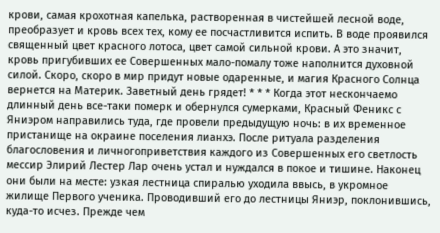крови, самая крохотная капелька, растворенная в чистейшей лесной воде, преобразует и кровь всех тех, кому ее посчастливится испить. В воде проявился священный цвет красного лотоса, цвет самой сильной крови. А это значит, кровь пригубивших ее Совершенных мало-помалу тоже наполнится духовной силой. Скоро, скоро в мир придут новые одаренные, и магия Красного Солнца вернется на Материк. Заветный день грядет! * * * Когда этот нескончаемо длинный день все-таки померк и обернулся сумерками, Красный Феникс с Яниэром направились туда, где провели предыдущую ночь: в их временное пристанище на окраине поселения лианхэ. После ритуала разделения благословения и личногоприветствия каждого из Совершенных его светлость мессир Элирий Лестер Лар очень устал и нуждался в покое и тишине. Наконец они были на месте: узкая лестница спиралью уходила ввысь, в укромное жилище Первого ученика. Проводивший его до лестницы Яниэр, поклонившись, куда-то исчез. Прежде чем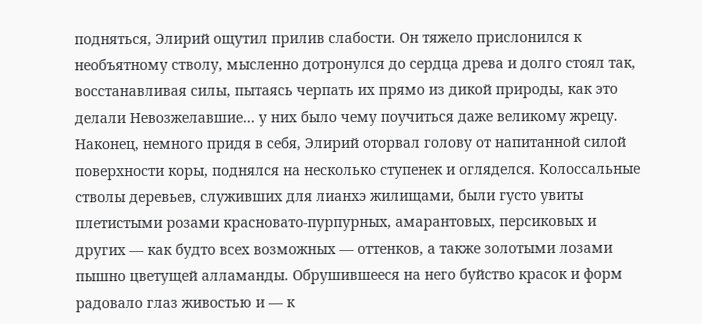подняться, Элирий ощутил прилив слабости. Он тяжело прислонился к необъятному стволу, мысленно дотронулся до сердца древа и долго стоял так, восстанавливая силы, пытаясь черпать их прямо из дикой природы, как это делали Невозжелавшие… у них было чему поучиться даже великому жрецу. Наконец, немного придя в себя, Элирий оторвал голову от напитанной силой поверхности коры, поднялся на несколько ступенек и огляделся. Колоссальные стволы деревьев, служивших для лианхэ жилищами, были густо увиты плетистыми розами красновато-пурпурных, амарантовых, персиковых и других — как будто всех возможных — оттенков, а также золотыми лозами пышно цветущей алламанды. Обрушившееся на него буйство красок и форм радовало глаз живостью и — к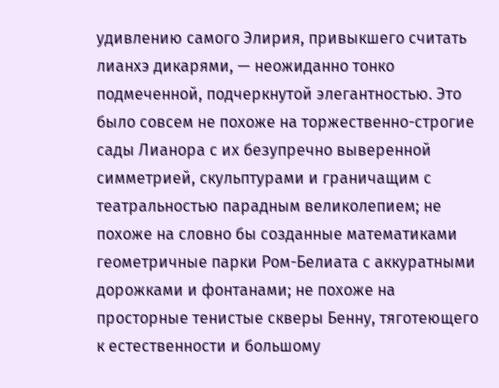удивлению самого Элирия, привыкшего считать лианхэ дикарями, — неожиданно тонко подмеченной, подчеркнутой элегантностью. Это было совсем не похоже на торжественно-строгие сады Лианора с их безупречно выверенной симметрией, скульптурами и граничащим с театральностью парадным великолепием; не похоже на словно бы созданные математиками геометричные парки Ром-Белиата с аккуратными дорожками и фонтанами; не похоже на просторные тенистые скверы Бенну, тяготеющего к естественности и большому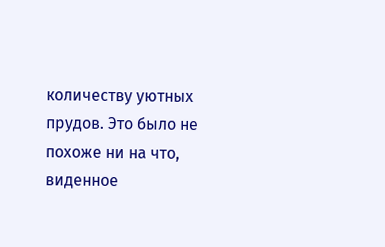количеству уютных прудов. Это было не похоже ни на что, виденное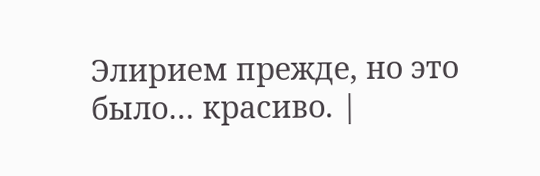Элирием прежде, но это было… красиво. |